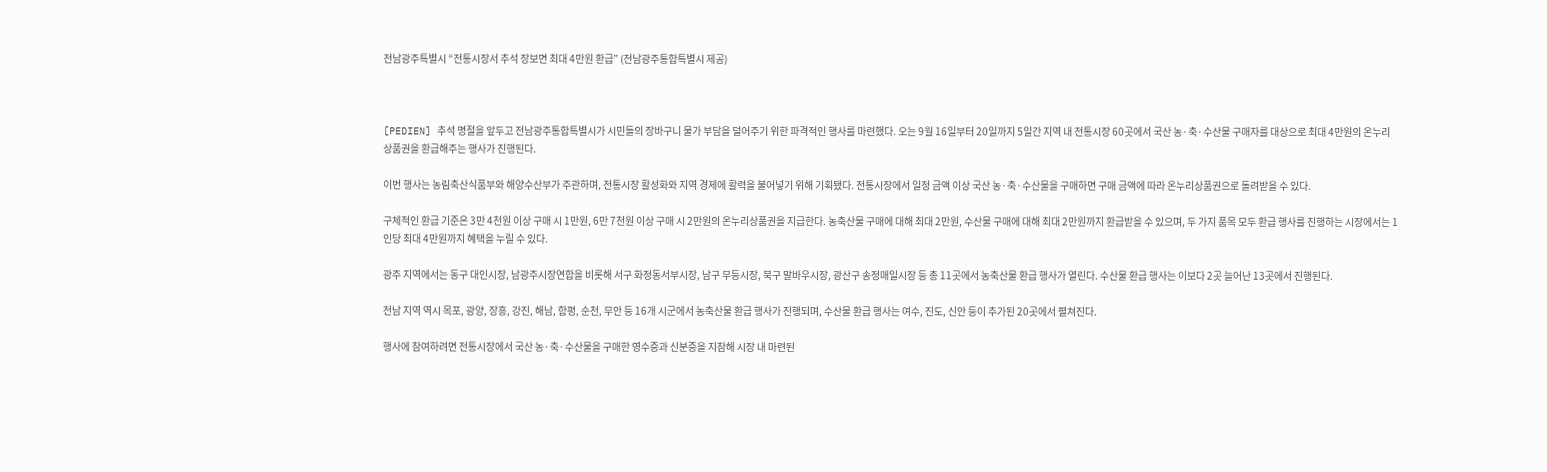전남광주특별시 “전통시장서 추석 장보면 최대 4만원 환급” (전남광주통합특별시 제공)



[PEDIEN] 추석 명절을 앞두고 전남광주통합특별시가 시민들의 장바구니 물가 부담을 덜어주기 위한 파격적인 행사를 마련했다. 오는 9월 16일부터 20일까지 5일간 지역 내 전통시장 60곳에서 국산 농·축·수산물 구매자를 대상으로 최대 4만원의 온누리상품권을 환급해주는 행사가 진행된다.

이번 행사는 농림축산식품부와 해양수산부가 주관하며, 전통시장 활성화와 지역 경제에 활력을 불어넣기 위해 기획됐다. 전통시장에서 일정 금액 이상 국산 농·축·수산물을 구매하면 구매 금액에 따라 온누리상품권으로 돌려받을 수 있다.

구체적인 환급 기준은 3만 4천원 이상 구매 시 1만원, 6만 7천원 이상 구매 시 2만원의 온누리상품권을 지급한다. 농축산물 구매에 대해 최대 2만원, 수산물 구매에 대해 최대 2만원까지 환급받을 수 있으며, 두 가지 품목 모두 환급 행사를 진행하는 시장에서는 1인당 최대 4만원까지 혜택을 누릴 수 있다.

광주 지역에서는 동구 대인시장, 남광주시장연합을 비롯해 서구 화정동서부시장, 남구 무등시장, 북구 말바우시장, 광산구 송정매일시장 등 총 11곳에서 농축산물 환급 행사가 열린다. 수산물 환급 행사는 이보다 2곳 늘어난 13곳에서 진행된다.

전남 지역 역시 목포, 광양, 장흥, 강진, 해남, 함평, 순천, 무안 등 16개 시군에서 농축산물 환급 행사가 진행되며, 수산물 환급 행사는 여수, 진도, 신안 등이 추가된 20곳에서 펼쳐진다.

행사에 참여하려면 전통시장에서 국산 농·축·수산물을 구매한 영수증과 신분증을 지참해 시장 내 마련된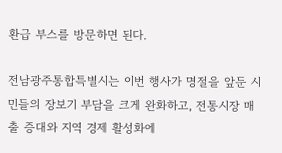환급 부스를 방문하면 된다.

전남광주통합특별시는 이번 행사가 명절을 앞둔 시민들의 장보기 부담을 크게 완화하고, 전통시장 매출 증대와 지역 경제 활성화에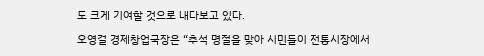도 크게 기여할 것으로 내다보고 있다.

오영걸 경제창업국장은 “추석 명절을 맞아 시민들이 전통시장에서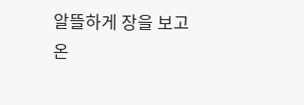알뜰하게 장을 보고 온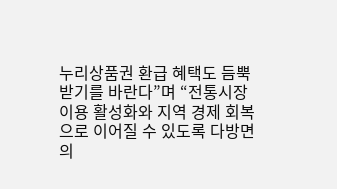누리상품권 환급 혜택도 듬뿍 받기를 바란다”며 “전통시장 이용 활성화와 지역 경제 회복으로 이어질 수 있도록 다방면의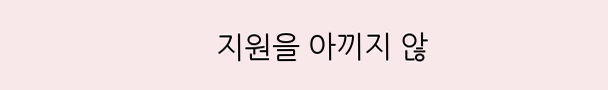지원을 아끼지 않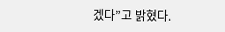겠다”고 밝혔다.